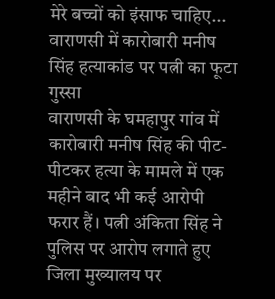मेरे बच्चों को इंसाफ चाहिए... वाराणसी में कारोबारी मनीष सिंह हत्याकांड पर पत्नी का फूटा गुस्सा
वाराणसी के घमहापुर गांव में कारोबारी मनीष सिंह की पीट-पीटकर हत्या के मामले में एक महीने बाद भी कई आरोपी फरार हैं। पत्नी अंकिता सिंह ने पुलिस पर आरोप लगाते हुए जिला मुख्यालय पर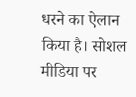धरने का ऐलान किया है। सोशल मीडिया पर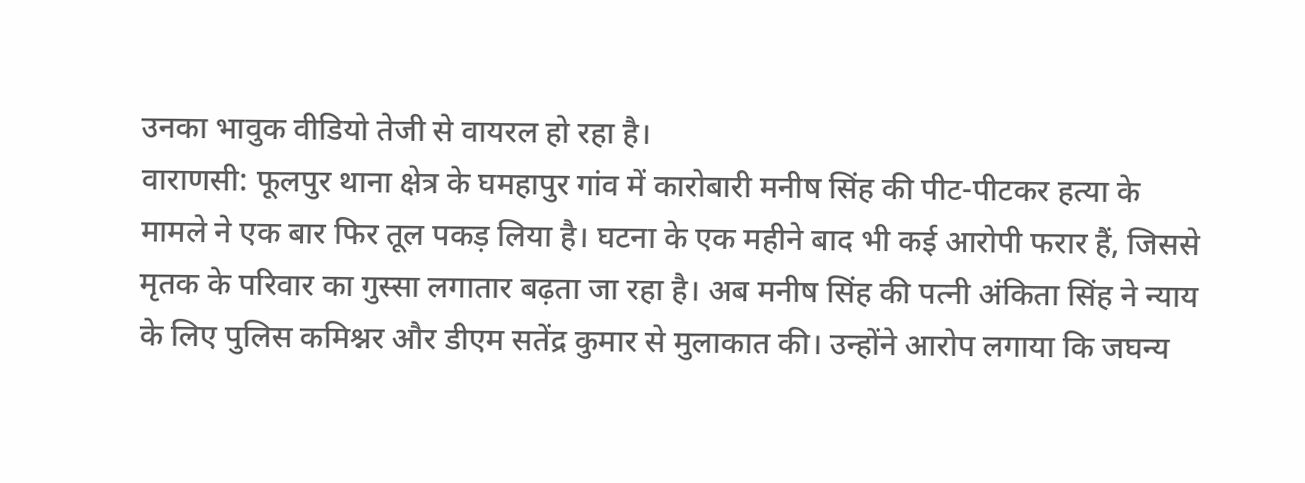उनका भावुक वीडियो तेजी से वायरल हो रहा है।
वाराणसी: फूलपुर थाना क्षेत्र के घमहापुर गांव में कारोबारी मनीष सिंह की पीट-पीटकर हत्या के मामले ने एक बार फिर तूल पकड़ लिया है। घटना के एक महीने बाद भी कई आरोपी फरार हैं, जिससे मृतक के परिवार का गुस्सा लगातार बढ़ता जा रहा है। अब मनीष सिंह की पत्नी अंकिता सिंह ने न्याय के लिए पुलिस कमिश्नर और डीएम सतेंद्र कुमार से मुलाकात की। उन्होंने आरोप लगाया कि जघन्य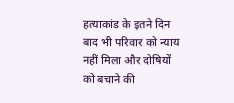हत्याकांड के इतने दिन बाद भी परिवार को न्याय नहीं मिला और दोषियों को बचाने की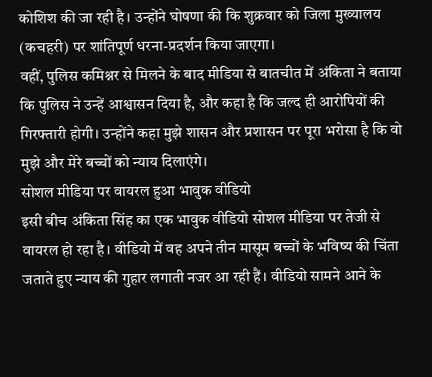कोशिश की जा रही है। उन्होंने घोषणा की कि शुक्रवार को जिला मुख्यालय (कचहरी) पर शांतिपूर्ण धरना-प्रदर्शन किया जाएगा।
वहीं, पुलिस कमिश्नर से मिलने के बाद मीडिया से बातचीत में अंकिता ने बताया कि पुलिस ने उन्हें आश्वासन दिया है, और कहा है कि जल्द ही आरोपियों की गिरफ्तारी होगी। उन्होंने कहा मुझे शासन और प्रशासन पर पूरा भरोसा है कि वो मुझे और मेरे बच्चों को न्याय दिलाएंगे।
सोशल मीडिया पर वायरल हुआ भावुक वीडियो
इसी बीच अंकिता सिंह का एक भावुक वीडियो सोशल मीडिया पर तेजी से वायरल हो रहा है। वीडियो में वह अपने तीन मासूम बच्चों के भविष्य की चिंता जताते हुए न्याय की गुहार लगाती नजर आ रही हैं। वीडियो सामने आने के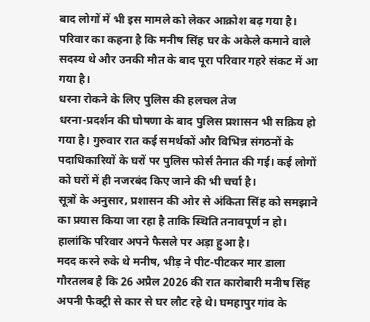बाद लोगों में भी इस मामले को लेकर आक्रोश बढ़ गया है। परिवार का कहना है कि मनीष सिंह घर के अकेले कमाने वाले सदस्य थे और उनकी मौत के बाद पूरा परिवार गहरे संकट में आ गया है।
धरना रोकने के लिए पुलिस की हलचल तेज
धरना-प्रदर्शन की घोषणा के बाद पुलिस प्रशासन भी सक्रिय हो गया है। गुरुवार रात कई समर्थकों और विभिन्न संगठनों के पदाधिकारियों के घरों पर पुलिस फोर्स तैनात की गई। कई लोगों को घरों में ही नजरबंद किए जाने की भी चर्चा है।
सूत्रों के अनुसार, प्रशासन की ओर से अंकिता सिंह को समझाने का प्रयास किया जा रहा है ताकि स्थिति तनावपूर्ण न हो। हालांकि परिवार अपने फैसले पर अड़ा हुआ है।
मदद करने रुके थे मनीष, भीड़ ने पीट-पीटकर मार डाला
गौरतलब है कि 26 अप्रैल 2026 की रात कारोबारी मनीष सिंह अपनी फैक्ट्री से कार से घर लौट रहे थे। घमहापुर गांव के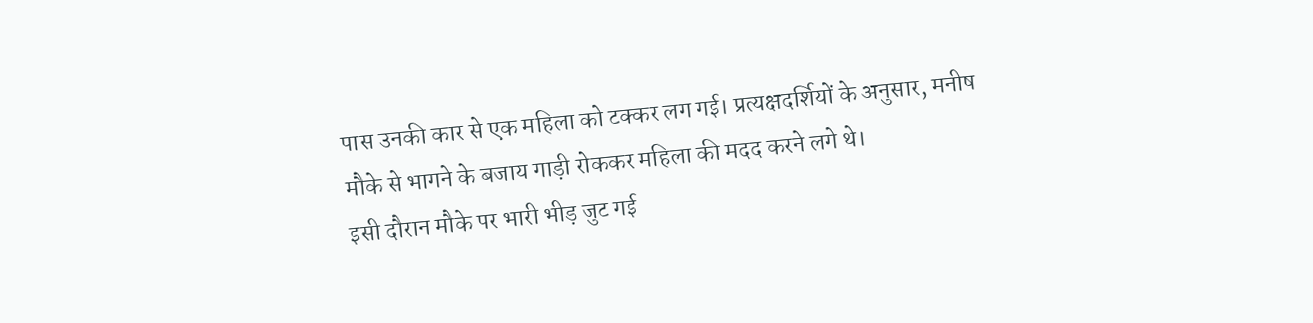पास उनकी कार से एक महिला को टक्कर लग गई। प्रत्यक्षदर्शियों के अनुसार, मनीष मौके से भागने के बजाय गाड़ी रोककर महिला की मदद करने लगे थे।
इसी दौरान मौके पर भारी भीड़ जुट गई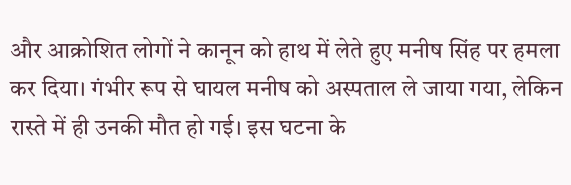और आक्रोशित लोगों ने कानून को हाथ में लेते हुए मनीष सिंह पर हमला कर दिया। गंभीर रूप से घायल मनीष को अस्पताल ले जाया गया, लेकिन रास्ते में ही उनकी मौत हो गई। इस घटना के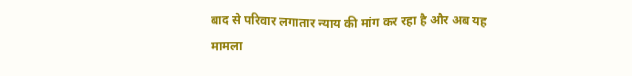बाद से परिवार लगातार न्याय की मांग कर रहा है और अब यह मामला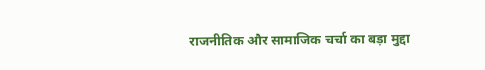राजनीतिक और सामाजिक चर्चा का बड़ा मुद्दा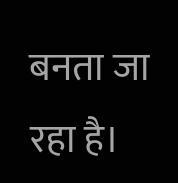बनता जा रहा है।